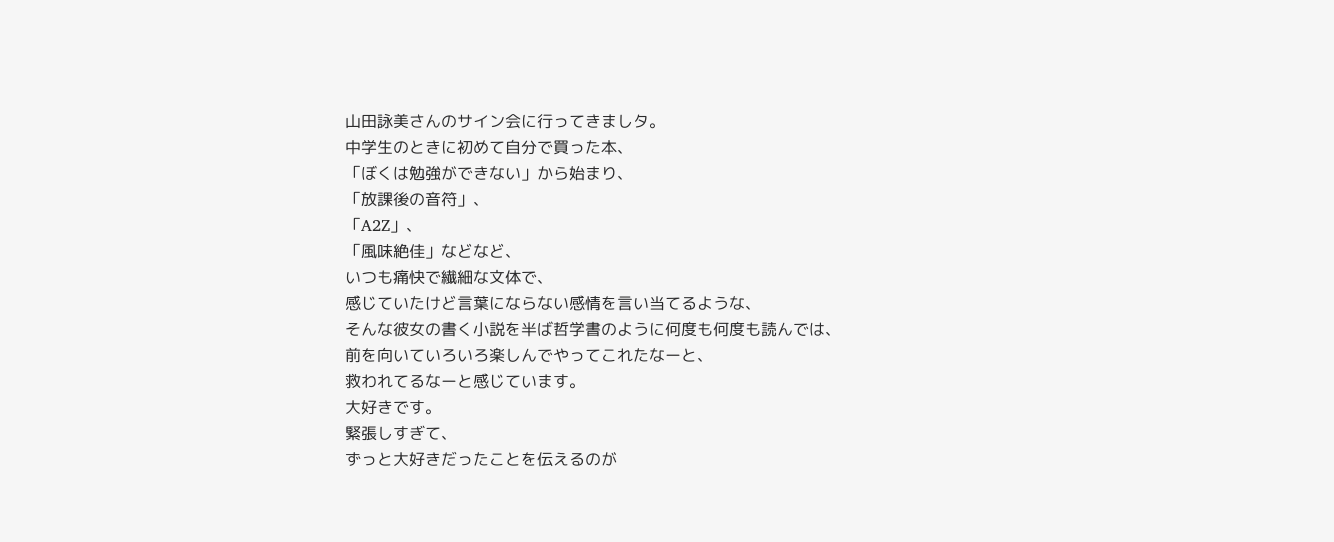山田詠美さんのサイン会に行ってきましタ。
中学生のときに初めて自分で買った本、
「ぼくは勉強ができない」から始まり、
「放課後の音符」、
「A2Z」、
「風味絶佳」などなど、
いつも痛快で繊細な文体で、
感じていたけど言葉にならない感情を言い当てるような、
そんな彼女の書く小説を半ば哲学書のように何度も何度も読んでは、
前を向いていろいろ楽しんでやってこれたなーと、
救われてるなーと感じています。
大好きです。
緊張しすぎて、
ずっと大好きだったことを伝えるのが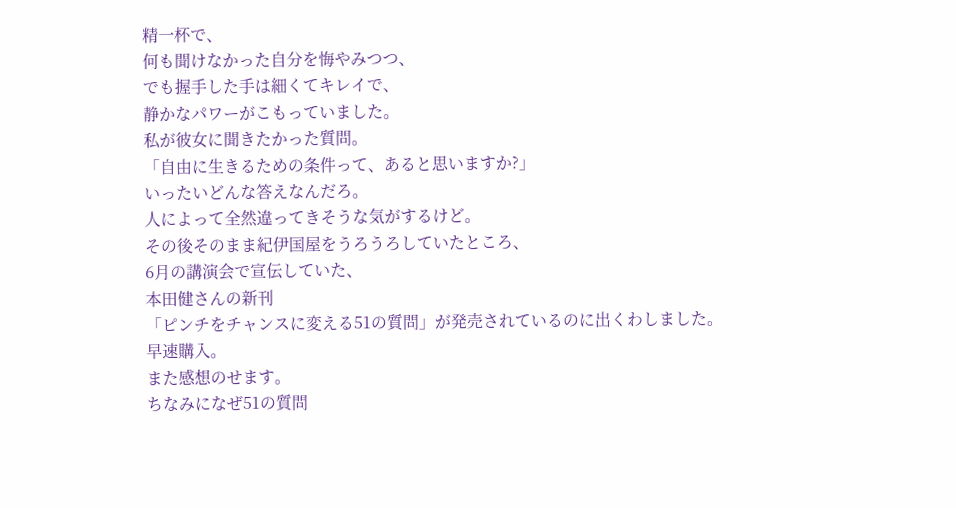精一杯で、
何も聞けなかった自分を悔やみつつ、
でも握手した手は細くてキレイで、
静かなパワーがこもっていました。
私が彼女に聞きたかった質問。
「自由に生きるための条件って、あると思いますか?」
いったいどんな答えなんだろ。
人によって全然違ってきそうな気がするけど。
その後そのまま紀伊国屋をうろうろしていたところ、
6月の講演会で宣伝していた、
本田健さんの新刊
「ピンチをチャンスに変える51の質問」が発売されているのに出くわしました。
早速購入。
また感想のせます。
ちなみになぜ51の質問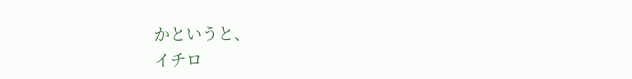かというと、
イチロ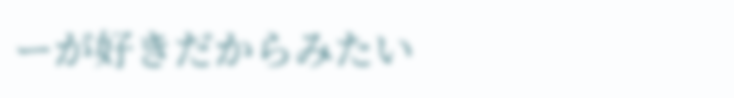ーが好きだからみたい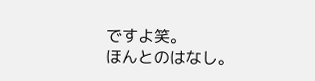ですよ笑。
ほんとのはなし。